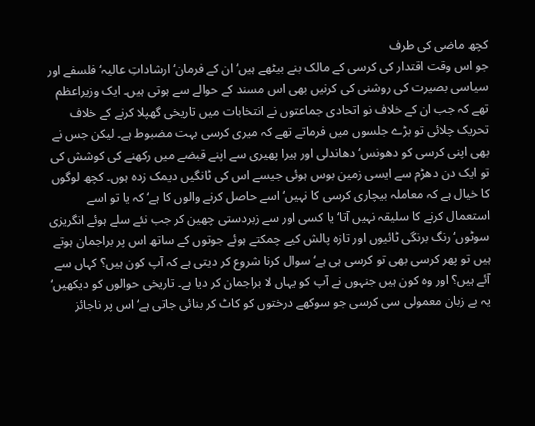کچھ ماضی کی طرف
جو اس وقت اقتدار کی کرسی کے مالک بنے بیٹھے ہیں‘ ان کے فرمان‘ ارشاداتِ عالیہ‘ فلسفے اور سیاسی بصیرت کی روشنی کی کرنیں بھی اس مسند کے حوالے سے ہوتی ہیں۔ ایک وزیراعظم تھے کہ جب ان کے خلاف نو اتحادی جماعتوں نے انتخابات میں تاریخی گھپلا کرنے کے خلاف تحریک چلائی تو بڑے جلسوں میں فرماتے تھے کہ میری کرسی بہت مضبوط ہے۔ لیکن جس نے بھی اپنی کرسی کو دھونس‘ دھاندلی اور ہیرا پھیری سے اپنے قبضے میں رکھنے کی کوشش کی تو ایک دن دھڑم سے ایسی زمین بوس ہوئی جیسے اس کی ٹانگیں دیمک زدہ ہوں۔ کچھ لوگوں کا خیال ہے کہ معاملہ بیچاری کرسی کا نہیں‘ اسے حاصل کرنے والوں کا ہے‘ کہ یا تو اسے استعمال کرنے کا سلیقہ نہیں آتا‘ یا کسی اور سے زبردستی چھین کر جب نئے سلے ہوئے انگریزی سوٹوں‘ رنگ برنگی ٹائیوں اور تازہ پالش کیے چمکتے ہوئے جوتوں کے ساتھ اس پر براجمان ہوتے ہیں تو پھر کرسی بھی تو کرسی ہی ہے‘ سوال کرنا شروع کر دیتی ہے کہ آپ کون ہیں؟ کہاں سے آئے ہیں؟ اور وہ کون ہیں جنہوں نے آپ کو یہاں لا براجمان کر دیا ہے۔ تاریخی حوالوں کو دیکھیں‘ یہ بے زبان معمولی سی کرسی جو سوکھے درختوں کو کاٹ کر بنائی جاتی ہے‘ اس پر ناجائز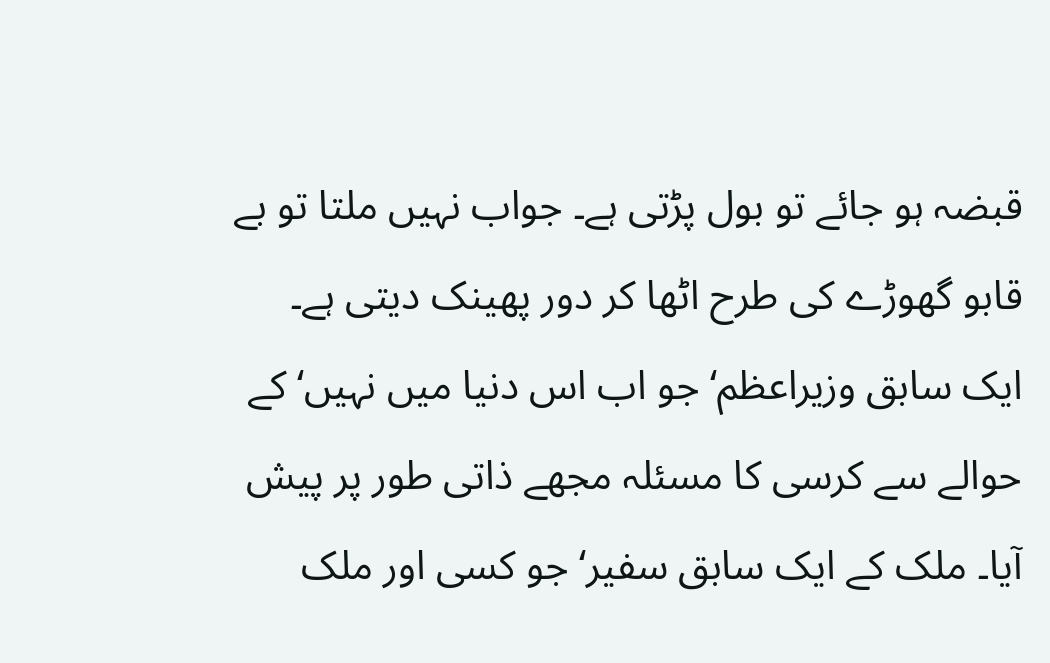قبضہ ہو جائے تو بول پڑتی ہے۔ جواب نہیں ملتا تو بے قابو گھوڑے کی طرح اٹھا کر دور پھینک دیتی ہے۔
ایک سابق وزیراعظم‘ جو اب اس دنیا میں نہیں‘ کے حوالے سے کرسی کا مسئلہ مجھے ذاتی طور پر پیش آیا۔ ملک کے ایک سابق سفیر‘ جو کسی اور ملک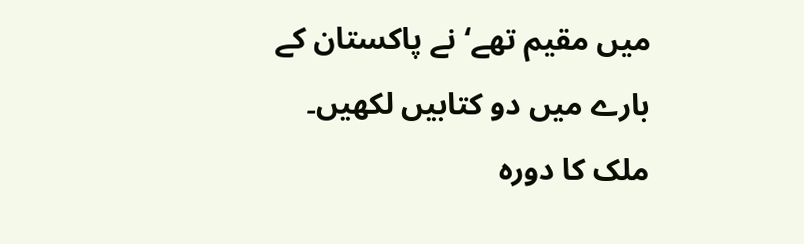میں مقیم تھے‘ نے پاکستان کے بارے میں دو کتابیں لکھیں۔ ملک کا دورہ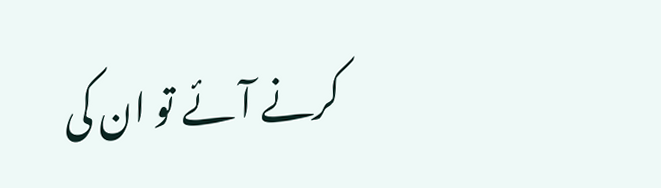کرنے آئے تو ان کی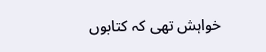خواہش تھی کہ کتابوں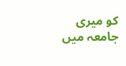کو میری جامعہ میں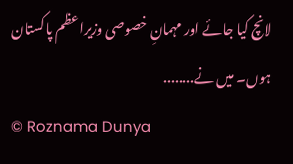لانچ کیا جائے اور مہمانِ خصوصی وزیراعظم پاکستان ہوں۔ میں نے........
© Roznama Dunya